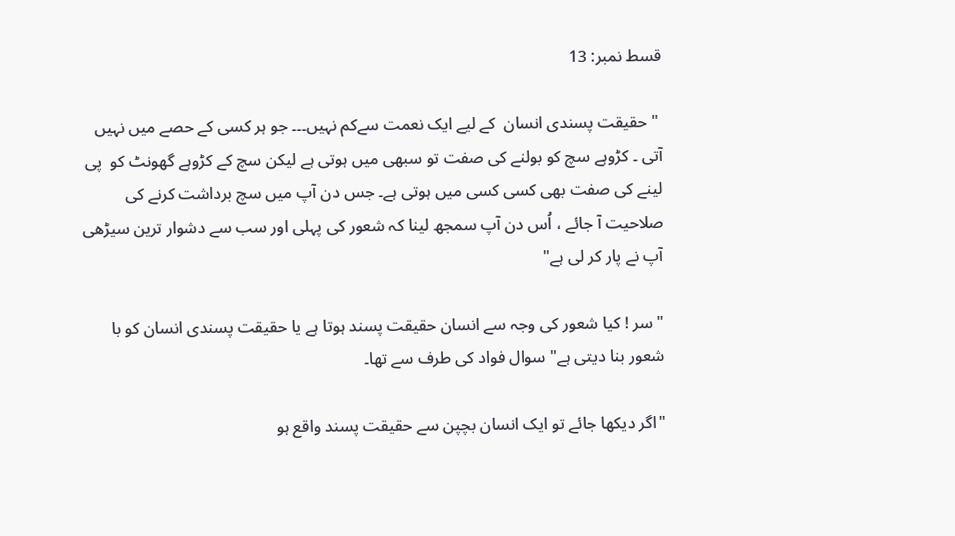قسط نمبر: 13

 " حقیقت پسندی انسان  کے لیے ایک نعمت سےکم نہیں۔۔۔ جو ہر کسی کے حصے میں نہیں آتی ۔ کڑوہے سچ کو بولنے کی صفت تو سبھی میں ہوتی ہے لیکن سچ کے کڑوہے گھونٹ کو  پی لینے کی صفت بھی کسی کسی میں ہوتی ہے۔ جس دن آپ میں سچ برداشت کرنے کی صلاحیت آ جائے ، اُس دن آپ سمجھ لینا کہ شعور کی پہلی اور سب سے دشوار ترین سیڑھی آپ نے پار کر لی ہے"

" سر ! کیا شعور کی وجہ سے انسان حقیقت پسند ہوتا ہے یا حقیقت پسندی انسان کو با شعور بنا دیتی ہے" سوال فواد کی طرف سے تھا۔

"اگر دیکھا جائے تو ایک انسان بچپن سے حقیقت پسند واقع ہو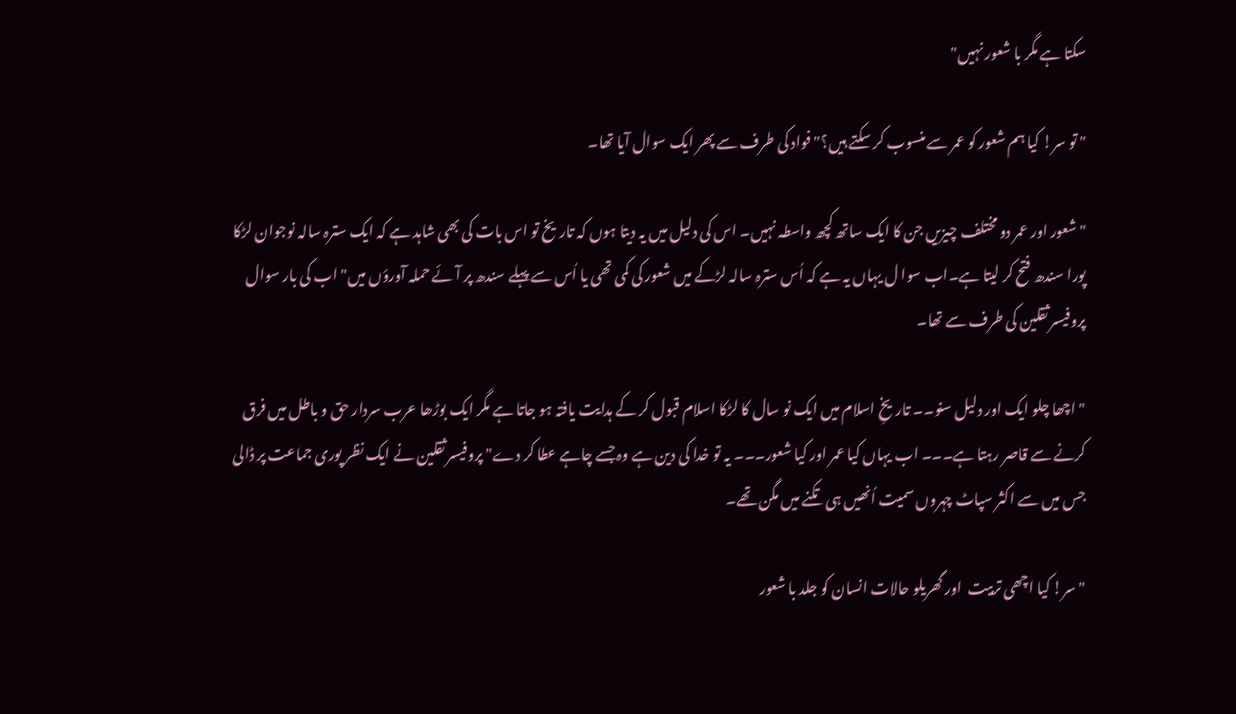سکتا ہے مگر با شعور نہیں"

" تو سر! کیا ہم شعور کو عمر سے منسوب کر سکتے ہیں؟" فواد کی طرف سے پھر ایک سوال آیا تھا۔

" شعور اور عمر دو مختلف چیزیں جن کا ایک ساتھ کچھ واسطہ نہیں۔ اس کی دلیل میں یہ دیتا ہوں کہ تاریخ تو اس بات کی بھی شاہد ہے کہ ایک سترہ سالہ نوجوان لڑکا پورا سندھ فتح کر لیتا ہے۔اب سوا ل یہاں یہ ہے کہ اُس سترہ سالہ لڑکے میں شعور کی کمی تھی یا اُس سے پہلے سندھ پر آئے حملہ آورؤں میں" اب کی بار سوال پروفیسر ثقلین کی طرف سے تھا۔

" اچھا چلو ایک اور دلیل سنو۔۔ تاریخِ اسلام میں ایک نو سال کا لڑکا اسلام قبول کر کے ہدایت یافتہ ہو جاتا ہے مگر ایک بوڑھا عرب سردار حق و باطل میں فرق کرنے سے قاصر رہتا ہے۔۔۔ اب یہاں کیا عمر اور کیا شعور۔۔۔ یہ تو خدا کی دین ہے وہ جسے چاہے عطا کر دے" پروفیسر ثقلین نے ایک نظر پوری جماعت پر ڈالی جس میں سے اکثر سپاٹ چہروں سمیت اُنھیں ہی تکنے میں مگن تھے۔

" سر! کیا اچھی تربیت  اور گھریلو حالات انسان کو جلد با شعور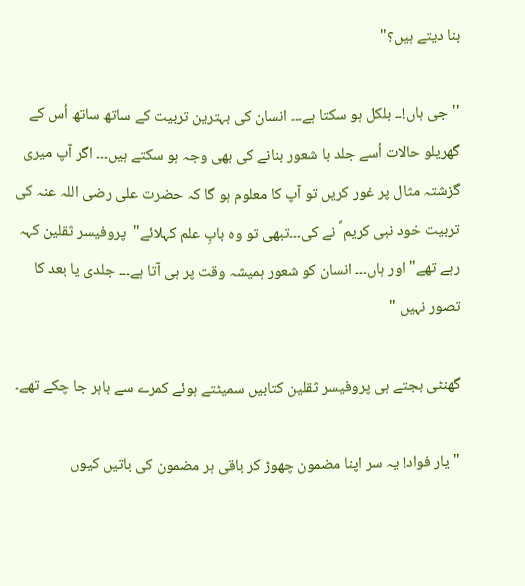بنا دیتے ہیں؟"

'' جی ہاں!۔۔ بلکل ہو سکتا ہے۔۔۔ انسان کی بہترین تربیت کے ساتھ ساتھ اُس کے گھریلو حالات اُسے جلد با شعور بنانے کی بھی وجہ ہو سکتے ہیں۔۔۔ اگر آپ میری گزشتہ مثال پر غور کریں تو آپ کا معلوم ہو گا کہ حضرت علی رضی اللہ عنہ کی تربیت خود نبی کریم ؐ نے کی۔۔۔تبھی تو وہ بابِ علم کہلائے"  پروفیسر ثقلین کہہ رہے تھے" اور ہاں۔۔۔ انسان کو شعور ہمیشہ وقت پر ہی آتا ہے۔۔۔ جلدی یا بعد کا تصور نہیں "

گھنٹی بجتے ہی پروفیسر ثقلین کتابیں سمیٹتے ہوئے کمرے سے باہر جا چکے تھے۔

" یار فواد! یہ سر اپنا مضمون چھوڑ کر باقی ہر مضمون کی باتیں کیوں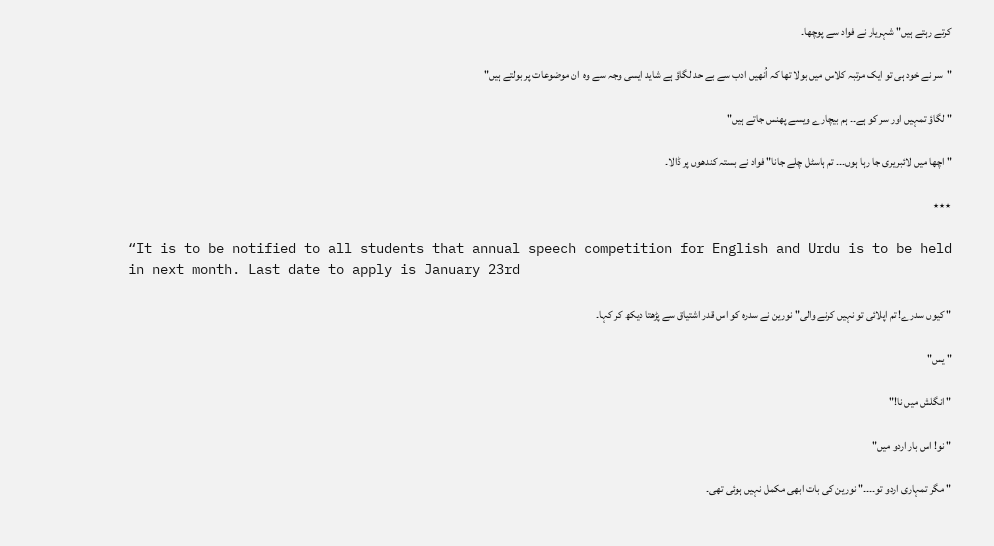کرتے رہتے ہیں" شہریار نے فواد سے پوچھا۔

"سر نے خود ہی تو ایک مرتبہ کلاس میں بولا تھا کہ اُنھیں ادب سے بے حد لگاؤ ہے شاید ایسی وجہ سے وہ  ان موضوعات پر بولتے ہیں"

" لگاؤ تمہیں اور سر کو ہے۔۔ ہم بیچارے ویسے پھنس جاتے ہیں"

" اچھا میں لائبریری جا رہا ہوں۔۔۔ تم ہاسٹل چلے جانا" فواد نے بستہ کندھوں پر ڈالا۔

٭٭٭

“It is to be notified to all students that annual speech competition for English and Urdu is to be held in next month. Last date to apply is January 23rd

" کیوں سدرے! تم اپلائی تو نہیں کرنے والی" نورین نے سدرہ کو اس قدر اشتیاق سے پڑھتا دیکھ کر کہا۔

" یس"

" انگلش میں نا!"

" نو! اس بار اردو میں"

" مگر تمہاری اردو تو۔۔۔۔" نورین کی بات ابھی مکمل نہیں ہوئی تھی۔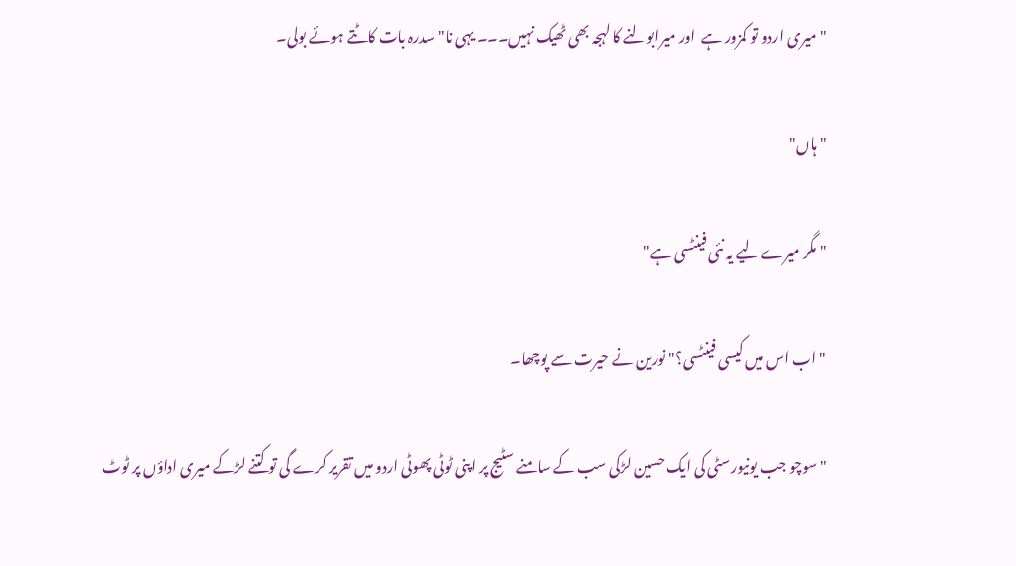" میری اردو تو کمزور ہے  اور میرابولنے کا لہجہ بھی ٹھیک نہیں۔۔۔ یہی نا" سدرہ بات کاٹتے ہوئے بولی۔

" ہاں"

" مگر میرے لیے یہ نئی فینٹسی ہے"

" اب اس میں کیسی فینٹسی؟" نورین نے حیرت سے پوچھا۔

" سوچو جب یونیورسٹی کی ایک حسین لڑکی سب کے سامنے سٹیج پر اپنی ٹوٹی پھوٹی اردو میں تقریر کرے گی تو کتنے لڑکے میری اداؤں پر ٹوٹ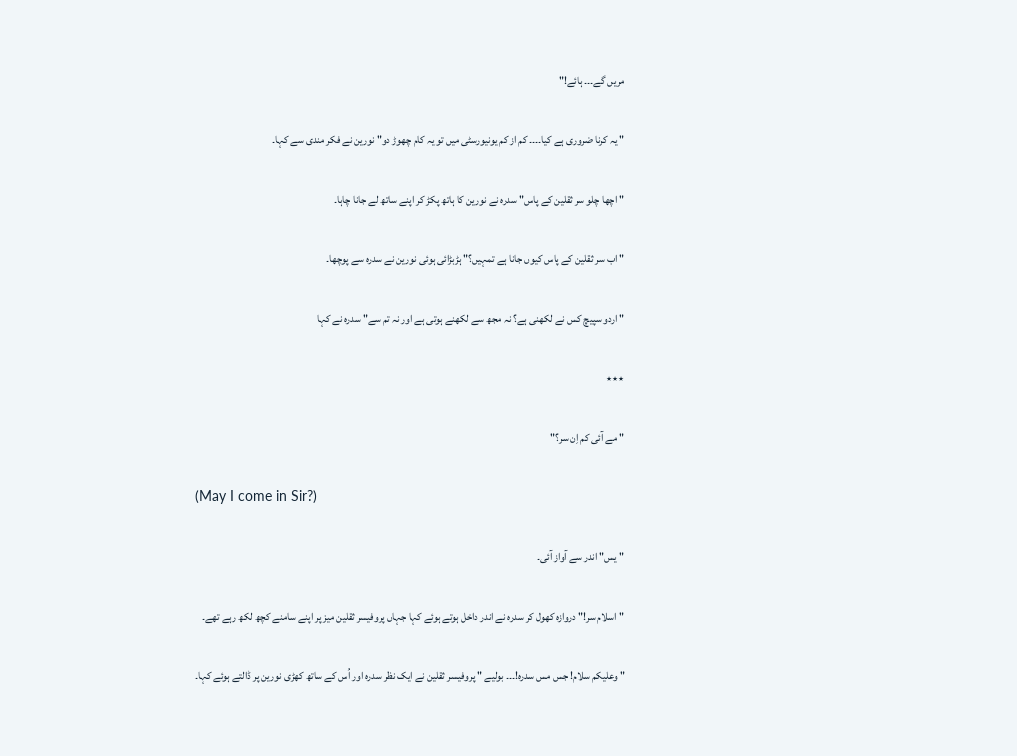مریں گے۔۔۔ ہائے!"

" یہ کرنا ضروری ہے کیا۔۔۔۔ کم از کم یونیورسٹی میں تو یہ کام چھوڑ دو" نورین نے فکر مندی سے کہا۔

" اچھا چلو سر ثقلین کے پاس" سدرہ نے نورین کا ہاتھ پکڑ کر اپنے ساتھ لے جانا چاہا۔

" اب سر ثقلین کے پاس کیوں جانا ہے تمہیں؟" ہڑبڑائی ہوئی نورین نے سدرہ سے پوچھا۔

" اردو سپیچ کس نے لکھنی ہے؟ نہ مجھ سے لکھنے ہوتی ہے اور نہ تم سے" سدرہ نے کہا

٭٭٭

" مے آئی کم اِن سر؟"

(May I come in Sir?)

" یس" اندر سے آواز آئی۔

" اسلام سر!" دروازہ کھول کر سدرہ نے اندر داخل ہوتے ہوئے کہا جہاں پروفیسر ثقلین میز پر اپنے سامنے کچھ لکھ رہے تھے۔

" وعلیکم سلام! جس مس سدرہ!۔۔۔ بولیے " پروفیسر ثقلین نے ایک نظر سدرہ اور اُس کے ساتھ کھڑی نورین پر ڈالتے ہوئے کہا۔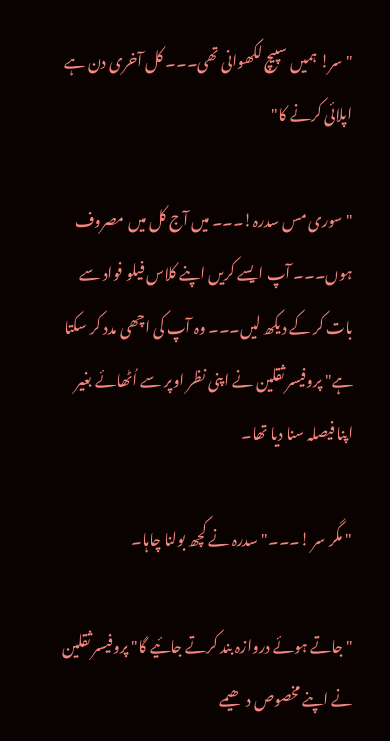" سر! ہمیں سپیچ لکھوانی تھی۔۔۔ کل آخری دن ہے  اپلائی کرنے کا"

" سوری مس سدرہ!۔۔۔ میں آج کل میں مصروف ہوں۔۔۔ آپ ایسے کریں اپنے کلاس فیلو فواد سے بات کر کے دیکھ لیں۔۔۔ وہ آپ کی اچھی مدد کر سکتا ہے" پروفیسر ثقلین نے اپنی نظر اوپر سے اُٹھائے بغیر اپنا فیصلہ سنا دیا تھا۔

" مگر سر !۔۔۔" سدرہ نے کچھ بولنا چاہا۔

" جاتے ہوئے دروازہ بند کرتے جائیے گا" پروفیسر ثقلین نے اپنے مخصوص دھیمے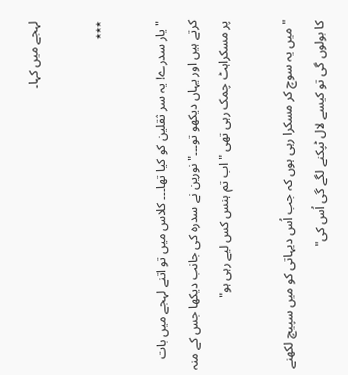لہجے میں کہا۔

٭٭٭

" یار سدرے! یہ سر ثقلین کو کیا تھا۔۔۔ کلاس میں تو اتنے لہجے میں بات کرتے ہیں اور یہاں دیکھو تو۔۔۔" نورین نے سدرہ کی جانب دیکھا جس کے منہ پر مسکراہٹ چمک رہی تھی " اب تم ہنس کس لیے رہی ہو"

" میں یہ سوچ کر مسکرا رہی ہوں کہ جب اُس دیہاتی کو میں سپیچ لکھنے کا بولوں گی تو کیسے لال ٹپکنے لگے گی اُس کی"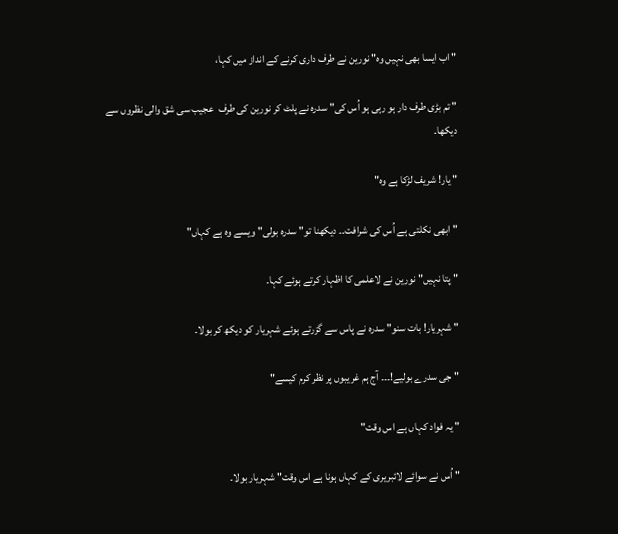" اب ایسا بھی نہیں وہ" نورین نے طرف داری کرنے کے انداز میں کہا،

" تم بڑی طرف دار ہو رہی ہو اُس کی" سدرہ نے پلٹ کر نورین کی طرف  عجیب سی شق والی نظروں سے دیکھا۔

" یار! شریف لڑکا ہے وہ"

" ابھی نکلتی ہے اُس کی شرافت۔۔ دیکھنا تو" سدرہ بولی" ویسے وہ ہے کہاں"

" پتا نہیں" نورین نے لاعلمی کا اظہار کرتے ہوئے کہا۔

" شہریار! بات سنو" سدرہ نے پاس سے گزرتے ہوئے شہریار کو دیکھ کر بولا۔

" جی سدرے بولیے!۔۔۔ آج ہم غریبوں پر نظر کرم کیسے"

" یہ فواد کہاں ہے اس وقت"

" اُس نے سوائے لائبریری کے کہاں ہونا ہے اس وقت" شہریار بولا۔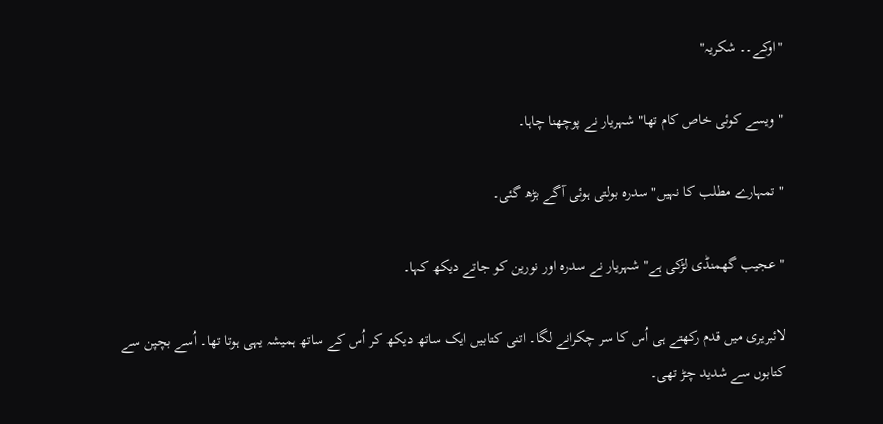"اوکے۔۔ شکریہ"

" ویسے کوئی خاص کام تھا" شہریار نے پوچھنا چاہا۔

" تمہارے مطلب کا نہیں" سدرہ بولتی ہوئی آگے بڑھ گئی۔

" عجیب گھمنڈی لڑکی ہے" شہریار نے سدرہ اور نورین کو جاتے دیکھ کہا۔

لائبریری میں قدم رکھتے ہی اُس کا سر چکرانے لگا۔ اتنی کتابیں ایک ساتھ دیکھ کر اُس کے ساتھ ہمیشہ یہی ہوتا تھا۔ اُسے بچپن سے کتابوں سے شدید چڑ تھی۔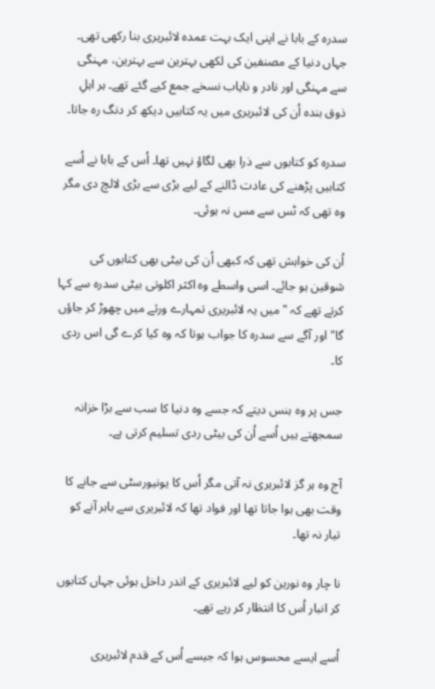سدرہ کے بابا نے اپنی ایک بہت عمدہ لائبریری بنا رکھی تھی۔ جہاں دنیا کے مصنفین کی لکھی بہترین سے بہترین، مہنگی سے مہنگی اور نادر و نایاب نسخے جمع کیے گئے تھے۔ ہر اہلِ ذوق بندہ اُن کی لائبریری میں یہ کتابیں دیکھ کر دنگ رہ جاتا۔

سدرہ کو کتابوں سے ذرا بھی لگاؤ نہیں تھا۔ اُس کے بابا نے اُسے کتابیں پڑھنے کی عادت ڈالنے کے لیے بڑی سے بڑی لالچ دی مگر وہ تھی کہ ٹس سے مس نہ ہوئی۔

اُن کی خواہش تھی کہ کبھی اُن کی بیٹی بھی کتابوں کی شوقین ہو جائے۔ اسی واسطے وہ اکثر اکلوتی بیٹی سدرہ سے کہا کرتے تھے کہ " میں یہ لائبریری تمہارے ورثے میں چھوڑ کر جاؤں گا" اور آگے سے سدرہ کا جواب ہوتا کہ وہ کیا کرے گی اس ردی کا۔

جس پر وہ ہنس دیتے کہ جسے وہ دنیا کا سب سے بڑا خزانہ سمجھتے ہیں اُسے اُن کی بیٹی ردی تسلیم کرتی ہے۔

آج وہ ہر گز لائبریری نہ آتی مگر اُس کا یونیورسٹی سے جانے کا وقت بھی ہوا جاتا تھا اور فواد تھا کہ لائبریری سے باہر آنے کو تیار نہ تھا۔

نا چار وہ نورین کو لیے لائبریری کے اندر داخل ہوئی جہاں کتابوں کر انبار اُس کا انتظار کر رہے تھے۔

اُسے ایسے محسوس ہوا کہ جیسے اُس کے قدم لائبریری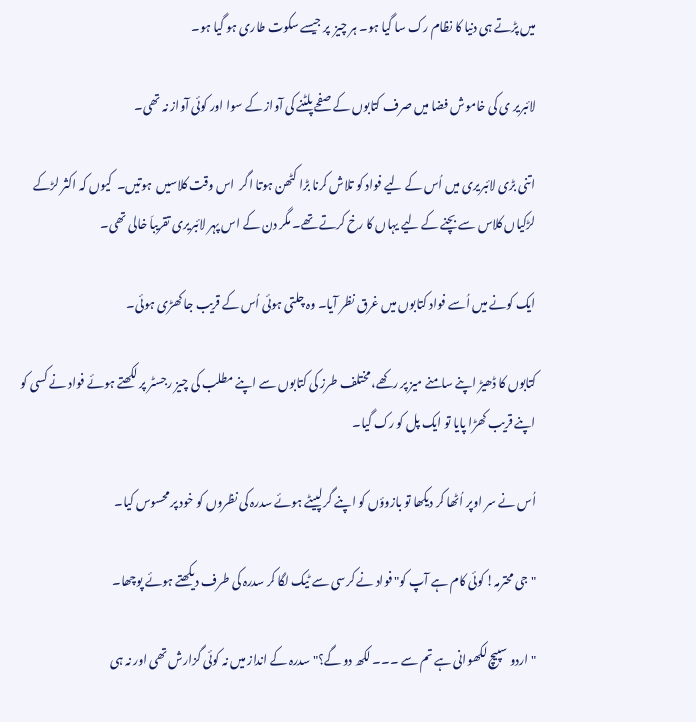میں پڑتے ہی دنیا کا نظام رک سا گیا ہو۔ ہر چیز  پر جیسے سکوت طاری ہو گیا ہو۔

لائبریر ی کی خاموش فضا میں صرف کتابوں کے صفحے پلٹنے کی آواز کے سوا اور کوئی آواز نہ تھی۔

اتنی بڑی لائبریری میں اُس کے لیے فواد کو تلاش کرنا بڑا کٹھن ہوتا اگر  اس وقت کلاسیں  ہوتیں۔  کیوں کہ اکثر لڑکے لڑکیاں کلاس سے بچنے کے لیے یہاں کا رخ کرتے تھے۔ مگر دن کے اس پہر لائبریری تقریباَ خالی تھی۔

ایک کونے میں اُسے فواد کتابوں میں غرق نظر آیا۔ وہ چلتی ہوئی اُس کے قریب جا کھڑی ہوئی۔

کتابوں کا ڈھیڑ اپنے سامنے میز پر رکھے، مختلف طرز کی کتابوں سے اپنے مطلب کی چیز رجسٹر پر لکھتے ہوئے فواد نے کسی کو اپنے قریب کھڑا پایا تو ایک پل کو رک گیا۔

اُس نے سر اوپر اُٹھا کر دیکھا تو بازوؤں کو اپنے گر لپیٹے ہوئے سدرہ کی نظروں کو خود پر محسوس کیا۔

" جی محترمہ! کوئی کام ہے آپ کو" فواد نے کرسی سے ٹیک لگا کر سدرہ کی طرف دیکھتے ہوئے پوچھا۔

" اردو سپیچ لکھوانی ہے تم سے ۔۔۔ لکھ دو گے؟" سدرہ کے انداز میں نہ کوئی گزارش تھی اور نہ ہی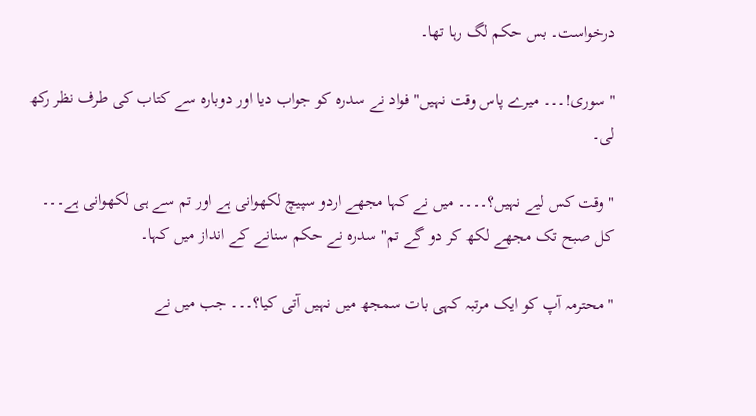درخواست۔ بس حکم لگ رہا تھا۔

" سوری!۔۔۔ میرے پاس وقت نہیں" فواد نے سدرہ کو جواب دیا اور دوبارہ سے کتاب کی طرف نظر رکھ لی۔

" وقت کس لیے نہیں؟۔۔۔۔ میں نے کہا مجھے اردو سپیچ لکھوانی ہے اور تم سے ہی لکھوانی ہے۔۔۔ کل صبح تک مجھے لکھ کر دو گے تم" سدرہ نے حکم سنانے کے انداز میں کہا۔

" محترمہ آپ کو ایک مرتبہ کہی بات سمجھ میں نہیں آتی کیا؟۔۔۔ جب میں نے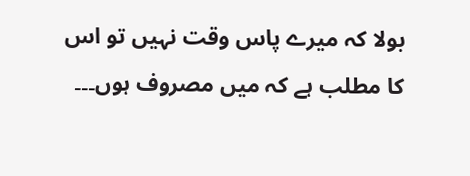بولا کہ میرے پاس وقت نہیں تو اس کا مطلب ہے کہ میں مصروف ہوں۔۔۔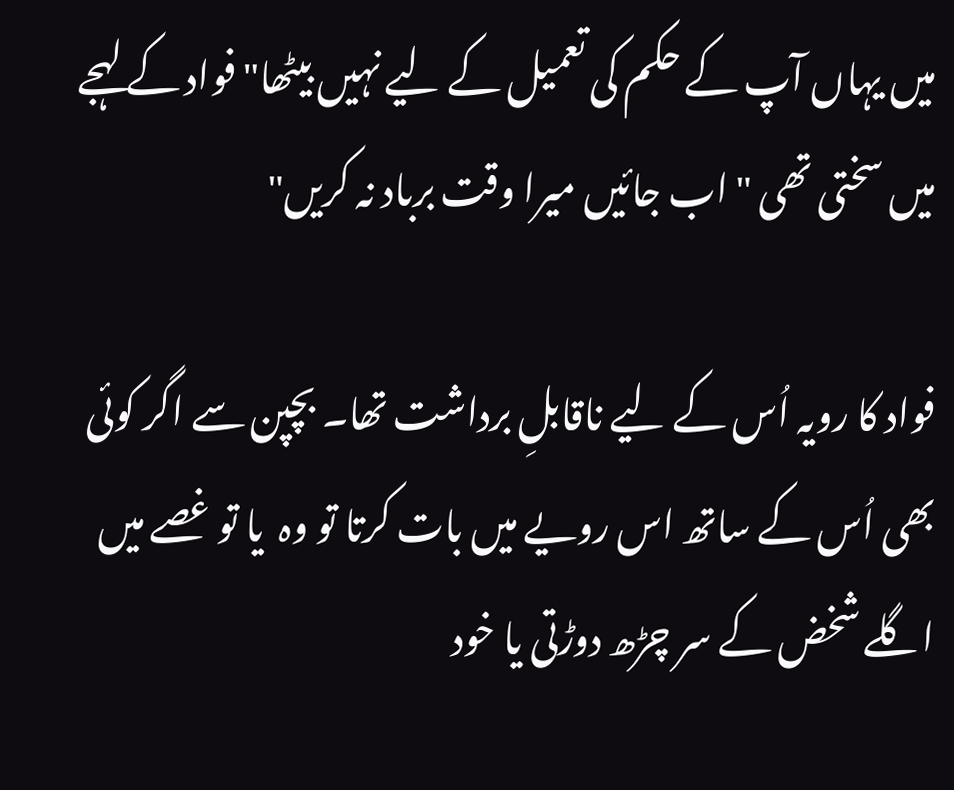میں یہاں آپ کے حکم کی تعمیل کے لیے نہیں بیٹھا" فواد کے لہجے میں سختی تھی " اب جائیں میرا وقت برباد نہ کریں"

فواد کا رویہ اُس کے لیے ناقابلِ برداشت تھا۔ بچپن سے اگر کوئی بھی اُس کے ساتھ اس رویے میں بات کرتا تو وہ  یا تو غصے میں اگلے شخض کے سر چڑھ دوڑتی یا خود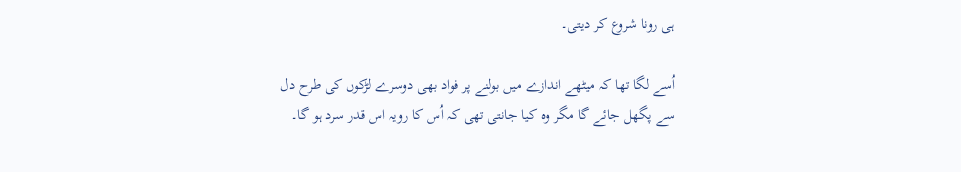ہی رونا شروع کر دیتی۔

اُسے لگا تھا کہ میٹھے اندازے میں بولنے پر فواد بھی دوسرے لڑکوں کی طرح دل سے پگھل جائے گا مگر وہ کیا جانتی تھی کہ اُس کا رویہ اس قدر سرد ہو گا۔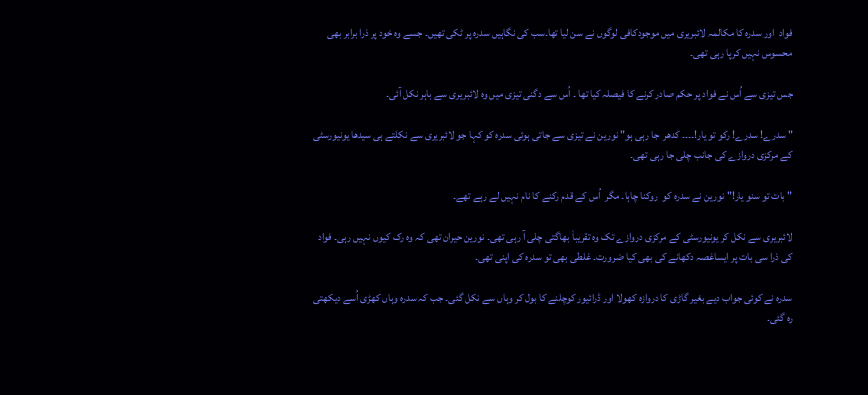فواد  اور سدرہ کا مکالمہ لائبریری میں موجودکافی لوگوں نے سن لیا تھا۔سب کی نگاہیں سدرہ پر ٹکی تھیں۔ جسے وہ خود پر ذرا برابر بھی محسوس نہیں کرپا رہی تھی۔

جس تیزی سے اُس نے فواد پر حکم صادر کرنے کا فیصلہ کیا تھا ۔ اُس سے دگنی تیزی میں وہ لائبریری سے باہر نکل آئی۔

" سدرے! سدرے! رکو تو یار!۔۔۔۔ کدھر  جا رہی ہو" نورین نے تیزی سے جاتی ہوئی سدرہ کو کہا جو لائبریری سے نکلتے ہی سیدھا یونیورسٹی کے مرکزی دروازے کی جانب چلی جا رہی تھی۔

" بات تو سنو یار!" نورین نے سدرہ کو  روکنا چاہا۔ مگر  اُس کے قدم رکنے کا نام نہیں لے رہے تھے۔

لائبریری سے نکل کر یونیورسٹی کے مرکزی دروازے تک وہ تقریباَ بھاگتی چلی آ رہی تھی۔ نورین حیران تھی کہ وہ رک کیوں نہیں رہی۔ فواد کی ذرا سی بات پر ایساغصہ دکھانے کی بھی کیا ضرورت۔ غلطی بھی تو سدرہ کی اپنی تھی۔

سدرہ نے کوئی جواب دیے بغیر گاڑی کا دروازہ کھولا اور ڈرائیور کوچلنے کا بول کر وہاں سے نکل گئی۔ جب کہ سدرہ وہاں کھڑی اُسے دیکھتی رہ گئی۔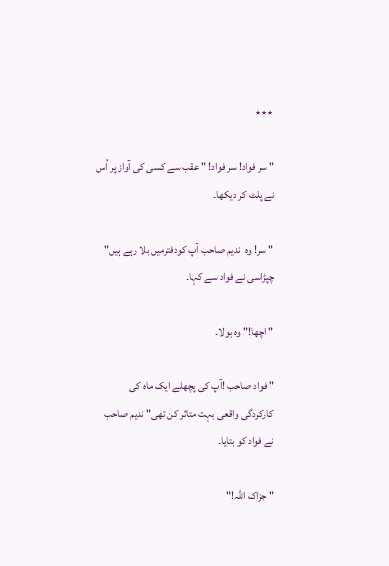٭٭٭

" سر فواد! سر فواد! " عقب سے کسی کی آواز پر اُس نے پلٹ کر دیکھا۔

" سر! وہ  ندیم صاحب آپ کودفترمیں بلا رہے ہیں" چپڑاسی نے فواد سے کہا۔

" اچھا!" وہ بولا۔

" فواد صاحب !آپ کی پچھلے ایک ماہ کی کارکردگی واقعی بہت متاثر کن تھی" ندیم صاحب نے فواد کو بتایا۔

" جزاک اللہ!"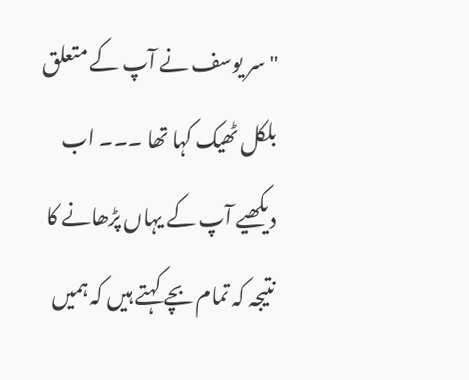" سر یوسف نے آپ کے متعلق بلکل ٹھیک کہا تھا ۔۔۔ اب دیکھیے آپ کے یہاں پڑھانے کا نتیجہ کہ تمام بچے کہتے ہیں کہ ہمیں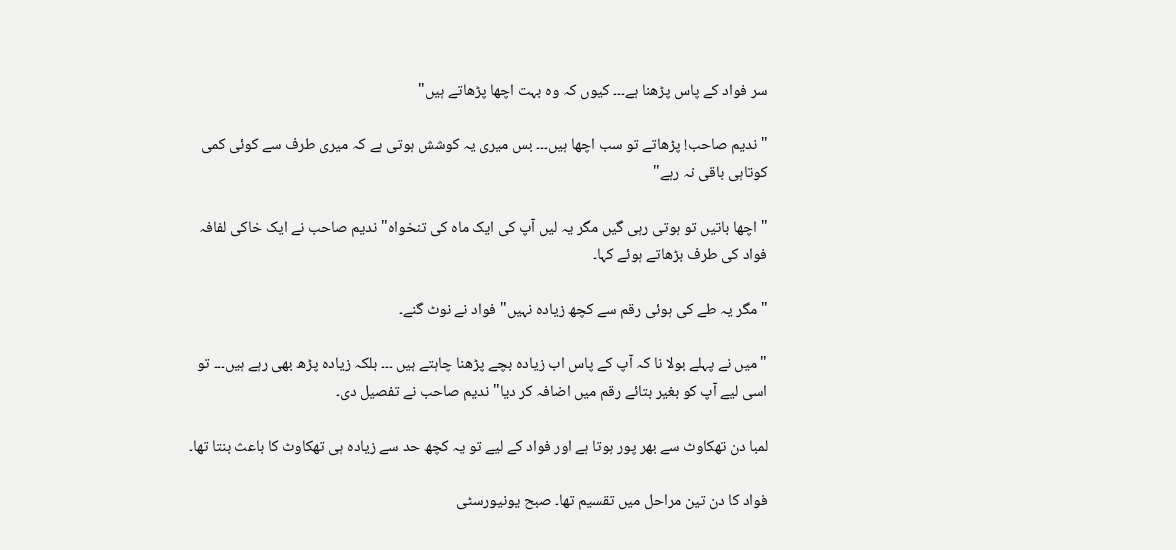سر فواد کے پاس پڑھنا ہے۔۔۔ کیوں کہ وہ بہت اچھا پڑھاتے ہیں"

" ندیم صاحب! پڑھاتے تو سب اچھا ہیں۔۔۔ بس میری یہ کوشش ہوتی ہے کہ میری طرف سے کوئی کمی کوتاہی باقی نہ رہے"

" اچھا باتیں تو ہوتی رہی گیں مگر یہ لیں آپ کی ایک ماہ کی تنخواہ" ندیم صاحب نے ایک خاکی لفافہ فواد کی طرف بڑھاتے ہوئے کہا۔

" مگر یہ طے کی ہوئی رقم سے کچھ زیادہ نہیں" فواد نے نوٹ گنے۔

" میں نے پہلے بولا نا کہ آپ کے پاس اب زیادہ بچے پڑھنا چاہتے ہیں ۔۔۔ بلکہ زیادہ پڑھ بھی رہے ہیں۔۔۔ تو اسی لیے آپ کو بغیر بتائے رقم میں اضافہ کر دیا" ندیم صاحب نے تفصیل دی۔

لمبا دن تھکاوٹ سے بھر پور ہوتا ہے اور فواد کے لیے تو یہ کچھ حد سے زیادہ ہی تھکاوٹ کا باعث بنتا تھا۔

فواد کا دن تین مراحل میں تقسیم تھا۔ صبح یونیورسٹی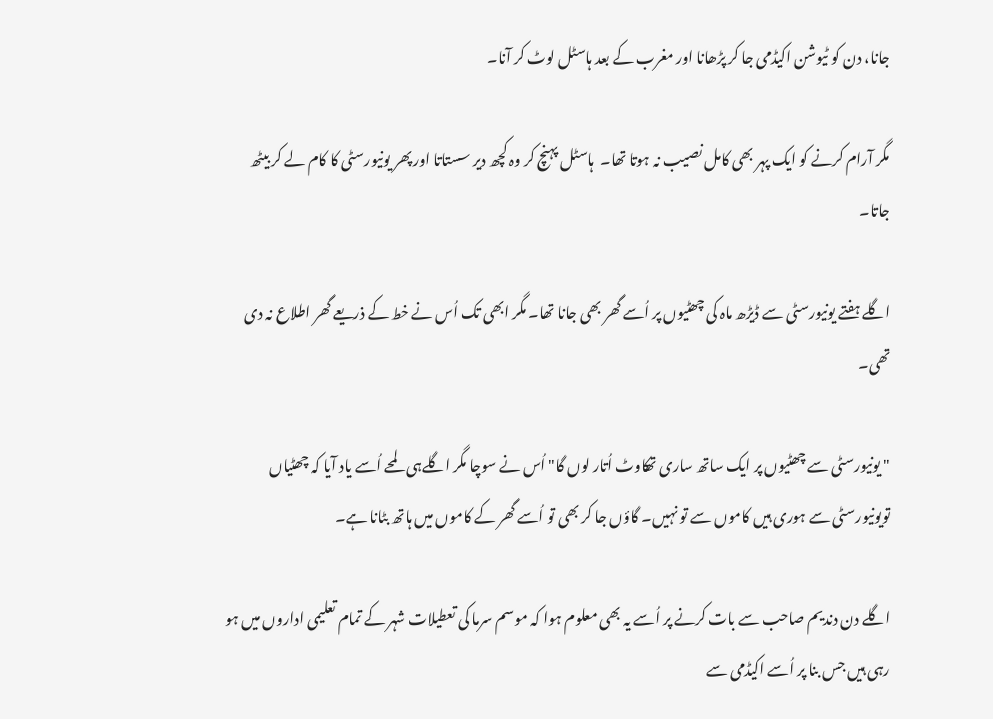جانا، دن کو ٹیوشن اکیڈمی جا کر پڑھانا اور مغرب کے بعد ہاسٹل لوٹ کر آنا۔

مگر آرام کرنے کو ایک پہر بھی کامل نصیب نہ ہوتا تھا۔  ہاسٹل پہنچ کر وہ کچھ دیر سستاتا اور پھر یونیورسٹی کا کام لے کر بیٹھ جاتا۔

اگلے ہفتے یونیورسٹی سے ڈیڑھ ماہ کی چھٹیوں پر اُسے گھر بھی جانا تھا۔ مگر ابھی تک اُس نے خط کے ذریعے گھر اطلاع نہ دی تھی۔

" یونیورسٹی سے چھٹیوں پر ایک ساتھ ساری تھکاوٹ اُتار لوں گا" اُس نے سوچا مگر اگلےہی لمحے اُسے یاد آیا کہ چھٹیاں تویونیورسٹی سے ہوری ہیں کاموں سے تو نہیں۔ گاؤں جا کر بھی تو اُسے گھر کے کاموں میں ہاتھ بٹانا ہے۔

اگلے دن دندیم صاحب سے بات کرنے پر اُسے یہ بھی معلوم ہوا کہ موسم سرما کی تعطیلات شہر کے تمام تعلیمی اداروں میں ہو رہی ہیں جس بنا پر اُسے اکیڈمی سے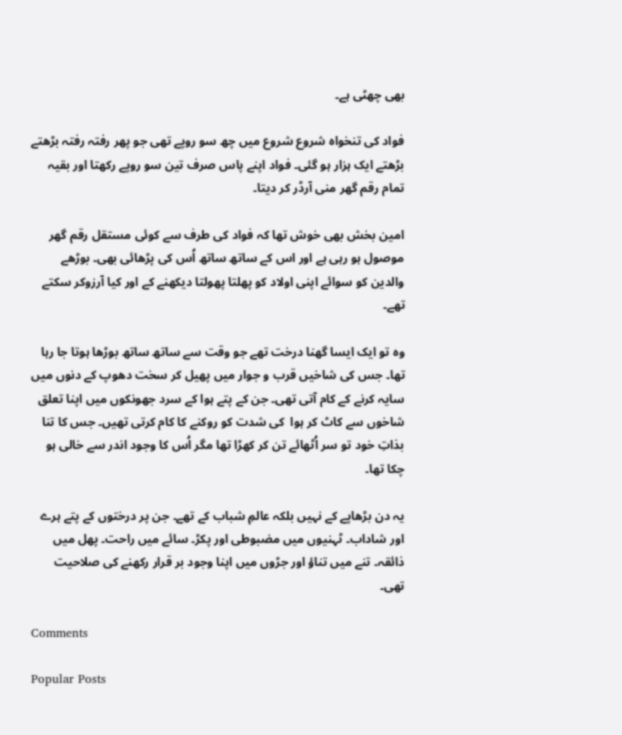بھی چھٹی ہے۔

فواد کی تنخواہ شروع شروع میں چھ سو روپے تھی جو پھر رفتہ رفتہ بڑھتے بڑھتے ایک ہزار ہو گئی۔ فواد اپنے پاس صرف تین سو روپے رکھتا اور بقیہ تمام رقم گھر منی آرڈر کر دیتا۔

امین بخش بھی خوش تھا کہ فواد کی طرف سے کوئی مستقل رقم گھر موصول ہو رہی ہے اور اس کے ساتھ ساتھ اُس کی پڑھائی بھی۔ بوڑھے والدین کو سوائے اپنی اولاد کو پھلتا پھولتا دیکھنے کے اور کیا آرزوکر سکتے تھے۔

وہ تو ایک ایسا گھنا درخت تھے جو وقت سے ساتھ ساتھ بوڑھا ہوتا جا رہا تھا۔ جس کی شاخیں قرب و جوار میں پھیل کر سخت دھوپ کے دنوں میں سایہ کرنے کے کام آتی تھی۔ جن کے پتے ہوا کے سرد جھونکوں میں اپنا تعلق شاخوں سے کاٹ کر ہوا  کی شدت کو روکنے کا کام کرتی تھیں۔ جس کا تنا بذاتِ خود تو سر اُٹھائے تن کر کھڑا تھا مگر اُس کا وجود اندر سے خالی ہو چکا تھا۔

یہ دن بڑھاپے کے نہیں بلکہ عالمِ شباب کے تھے۔ جن پر درختوں کے پتے ہرے اور شاداب۔ ٹہنیوں میں مضبوطی اور پکڑ۔ سائے میں راحت۔ پھل میں ذائقہ۔ تنے میں تناؤ اور جڑوں میں اپنا وجود بر قرار رکھنے کی صلاحیت تھی۔

Comments

Popular Posts